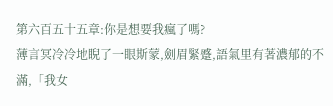第六百五十五章:你是想要我瘋了嗎?
薄言冥冷冷地睨了一眼斯蒙,劍眉緊蹙,語氣里有著濃郁的不滿,「我女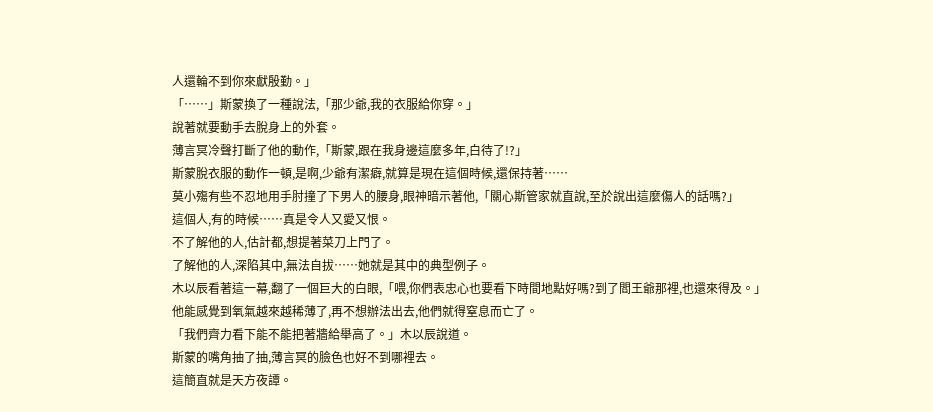人還輪不到你來獻殷勤。」
「……」斯蒙換了一種說法,「那少爺,我的衣服給你穿。」
說著就要動手去脫身上的外套。
薄言冥冷聲打斷了他的動作,「斯蒙,跟在我身邊這麼多年,白待了!?」
斯蒙脫衣服的動作一頓,是啊,少爺有潔癖,就算是現在這個時候,還保持著……
莫小殤有些不忍地用手肘撞了下男人的腰身,眼神暗示著他,「關心斯管家就直說,至於說出這麼傷人的話嗎?」
這個人,有的時候……真是令人又愛又恨。
不了解他的人,估計都,想提著菜刀上門了。
了解他的人,深陷其中,無法自拔……她就是其中的典型例子。
木以辰看著這一幕,翻了一個巨大的白眼,「喂,你們表忠心也要看下時間地點好嗎?到了閻王爺那裡,也還來得及。」
他能感覺到氧氣越來越稀薄了,再不想辦法出去,他們就得窒息而亡了。
「我們齊力看下能不能把著牆給舉高了。」木以辰說道。
斯蒙的嘴角抽了抽,薄言冥的臉色也好不到哪裡去。
這簡直就是天方夜譚。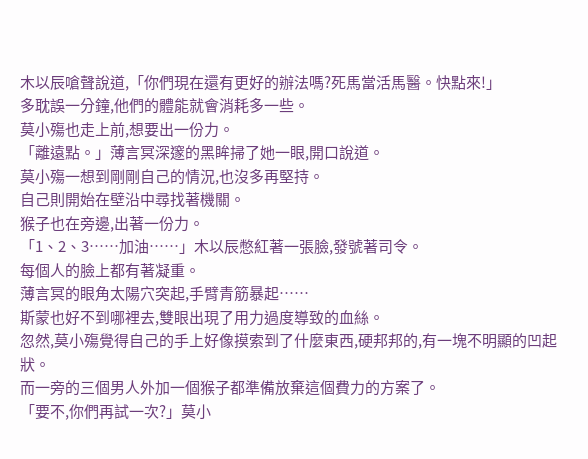木以辰嗆聲說道,「你們現在還有更好的辦法嗎?死馬當活馬醫。快點來!」
多耽誤一分鐘,他們的體能就會消耗多一些。
莫小殤也走上前,想要出一份力。
「離遠點。」薄言冥深邃的黑眸掃了她一眼,開口說道。
莫小殤一想到剛剛自己的情況,也沒多再堅持。
自己則開始在壁沿中尋找著機關。
猴子也在旁邊,出著一份力。
「1、2、3……加油……」木以辰憋紅著一張臉,發號著司令。
每個人的臉上都有著凝重。
薄言冥的眼角太陽穴突起,手臂青筋暴起……
斯蒙也好不到哪裡去,雙眼出現了用力過度導致的血絲。
忽然,莫小殤覺得自己的手上好像摸索到了什麼東西,硬邦邦的,有一塊不明顯的凹起狀。
而一旁的三個男人外加一個猴子都準備放棄這個費力的方案了。
「要不,你們再試一次?」莫小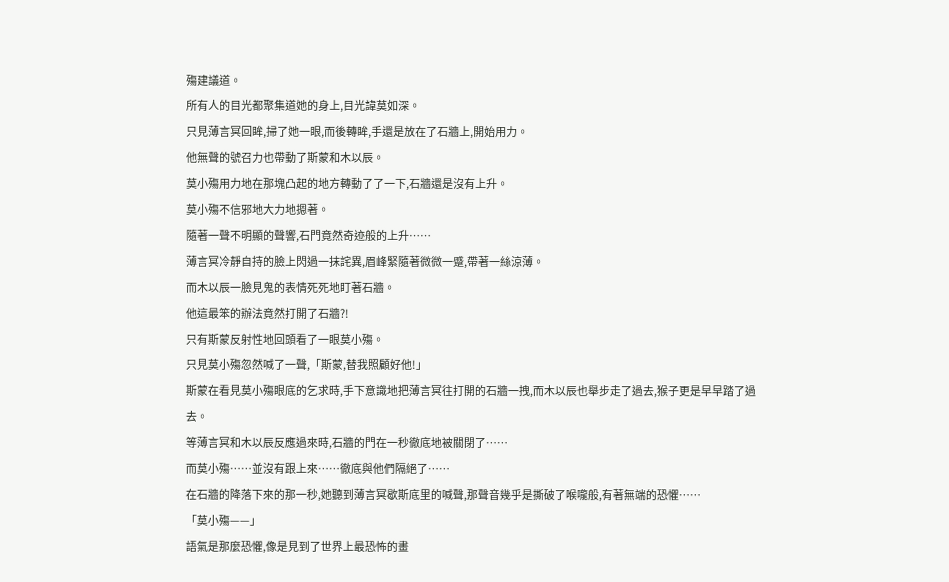殤建議道。
所有人的目光都聚集道她的身上,目光諱莫如深。
只見薄言冥回眸,掃了她一眼,而後轉眸,手還是放在了石牆上,開始用力。
他無聲的號召力也帶動了斯蒙和木以辰。
莫小殤用力地在那塊凸起的地方轉動了了一下,石牆還是沒有上升。
莫小殤不信邪地大力地摁著。
隨著一聲不明顯的聲響,石門竟然奇迹般的上升……
薄言冥冷靜自持的臉上閃過一抹詫異,眉峰緊隨著微微一蹙,帶著一絲涼薄。
而木以辰一臉見鬼的表情死死地盯著石牆。
他這最笨的辦法竟然打開了石牆?!
只有斯蒙反射性地回頭看了一眼莫小殤。
只見莫小殤忽然喊了一聲,「斯蒙,替我照顧好他!」
斯蒙在看見莫小殤眼底的乞求時,手下意識地把薄言冥往打開的石牆一拽,而木以辰也舉步走了過去,猴子更是早早踏了過去。
等薄言冥和木以辰反應過來時,石牆的門在一秒徹底地被關閉了……
而莫小殤……並沒有跟上來……徹底與他們隔絕了……
在石牆的降落下來的那一秒,她聽到薄言冥歇斯底里的喊聲,那聲音幾乎是撕破了喉嚨般,有著無端的恐懼……
「莫小殤——」
語氣是那麼恐懼,像是見到了世界上最恐怖的畫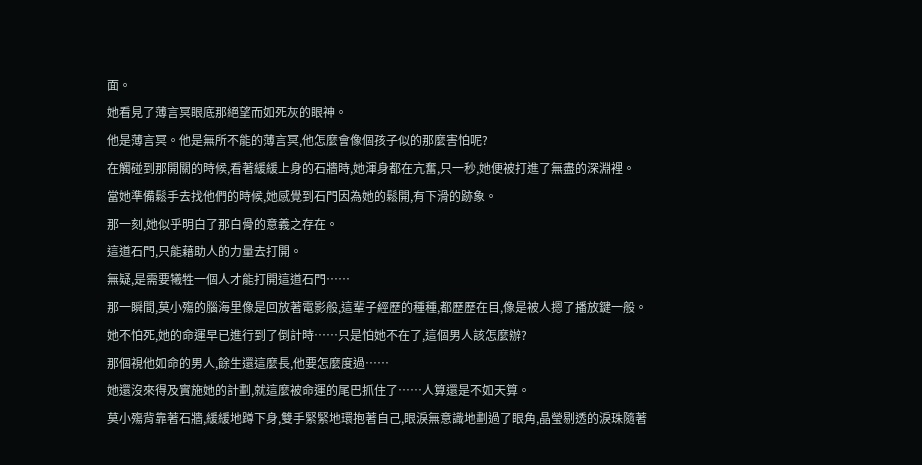面。
她看見了薄言冥眼底那絕望而如死灰的眼神。
他是薄言冥。他是無所不能的薄言冥,他怎麼會像個孩子似的那麼害怕呢?
在觸碰到那開關的時候,看著緩緩上身的石牆時,她渾身都在亢奮,只一秒,她便被打進了無盡的深淵裡。
當她準備鬆手去找他們的時候,她感覺到石門因為她的鬆開,有下滑的跡象。
那一刻,她似乎明白了那白骨的意義之存在。
這道石門,只能藉助人的力量去打開。
無疑,是需要犧牲一個人才能打開這道石門……
那一瞬間,莫小殤的腦海里像是回放著電影般,這輩子經歷的種種,都歷歷在目,像是被人摁了播放鍵一般。
她不怕死,她的命運早已進行到了倒計時……只是怕她不在了,這個男人該怎麼辦?
那個視他如命的男人,餘生還這麼長,他要怎麼度過……
她還沒來得及實施她的計劃,就這麼被命運的尾巴抓住了……人算還是不如天算。
莫小殤背靠著石牆,緩緩地蹲下身,雙手緊緊地環抱著自己,眼淚無意識地劃過了眼角,晶瑩剔透的淚珠隨著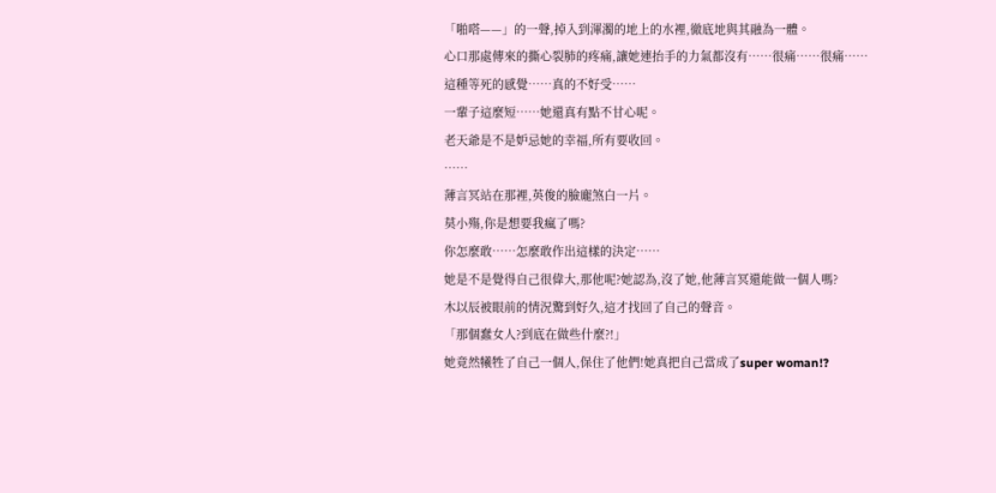「啪嗒——」的一聲,掉入到渾濁的地上的水裡,徹底地與其融為一體。
心口那處傳來的撕心裂肺的疼痛,讓她連抬手的力氣都沒有……很痛……很痛……
這種等死的感覺……真的不好受……
一輩子這麼短……她還真有點不甘心呢。
老天爺是不是妒忌她的幸福,所有要收回。
……
薄言冥站在那裡,英俊的臉龐煞白一片。
莫小殤,你是想要我瘋了嗎?
你怎麼敢……怎麼敢作出這樣的決定……
她是不是覺得自己很偉大,那他呢?她認為,沒了她,他薄言冥還能做一個人嗎?
木以辰被眼前的情況驚到好久,這才找回了自己的聲音。
「那個蠢女人?到底在做些什麼?!」
她竟然犧牲了自己一個人,保住了他們!她真把自己當成了super woman!?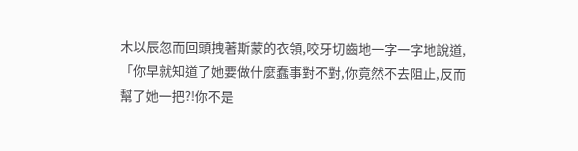木以辰忽而回頭拽著斯蒙的衣領,咬牙切齒地一字一字地說道,「你早就知道了她要做什麼蠢事對不對,你竟然不去阻止,反而幫了她一把?!你不是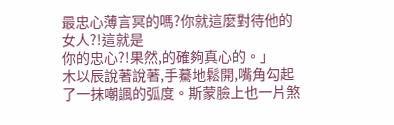最忠心薄言冥的嗎?你就這麼對待他的女人?!這就是
你的忠心?!果然,的確夠真心的。」
木以辰說著說著,手驀地鬆開,嘴角勾起了一抹嘲諷的弧度。斯蒙臉上也一片煞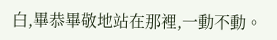白,畢恭畢敬地站在那裡,一動不動。